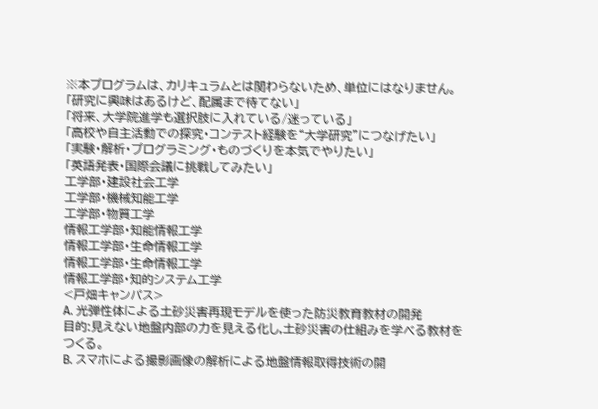※本プログラムは、カリキュラムとは関わらないため、単位にはなりません。
「研究に興味はあるけど、配属まで待てない」
「将来、大学院進学も選択肢に入れている/迷っている」
「高校や自主活動での探究・コンテスト経験を“大学研究”につなげたい」
「実験・解析・プログラミング・ものづくりを本気でやりたい」
「英語発表・国際会議に挑戦してみたい」
工学部・建設社会工学
工学部・機械知能工学
工学部・物質工学
情報工学部・知能情報工学
情報工学部・生命情報工学
情報工学部・生命情報工学
情報工学部・知的システム工学
<戸畑キャンパス>
A. 光弾性体による土砂災害再現モデルを使った防災教育教材の開発
目的:見えない地盤内部の力を見える化し,土砂災害の仕組みを学べる教材をつくる。
B. スマホによる撮影画像の解析による地盤情報取得技術の開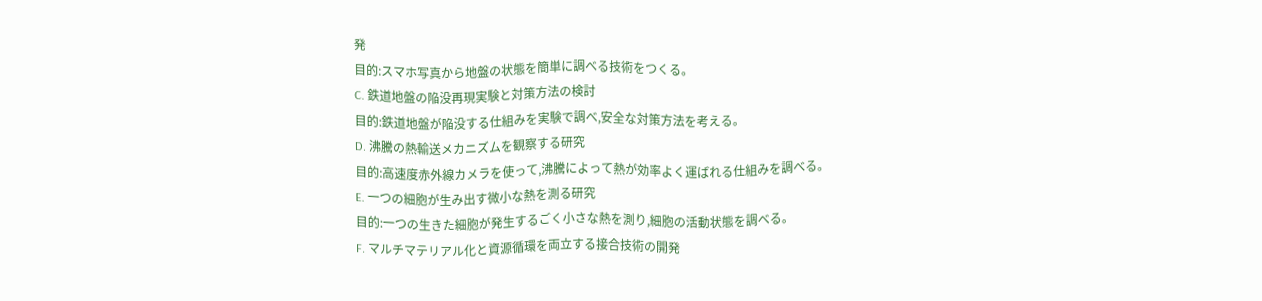発
目的:スマホ写真から地盤の状態を簡単に調べる技術をつくる。
C. 鉄道地盤の陥没再現実験と対策方法の検討
目的:鉄道地盤が陥没する仕組みを実験で調べ,安全な対策方法を考える。
D. 沸騰の熱輸送メカニズムを観察する研究
目的:高速度赤外線カメラを使って,沸騰によって熱が効率よく運ばれる仕組みを調べる。
E. 一つの細胞が生み出す微小な熱を測る研究
目的:一つの生きた細胞が発生するごく小さな熱を測り,細胞の活動状態を調べる。
F. マルチマテリアル化と資源循環を両立する接合技術の開発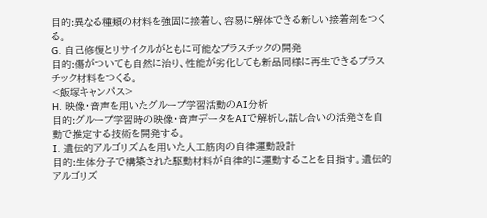目的:異なる種類の材料を強固に接着し、容易に解体できる新しい接着剤をつくる。
G. 自己修復とリサイクルがともに可能なプラスチックの開発
目的:傷がついても自然に治り、性能が劣化しても新品同様に再生できるプラスチック材料をつくる。
<飯塚キャンパス>
H. 映像・音声を用いたグループ学習活動のAI分析
目的:グループ学習時の映像・音声データをAIで解析し,話し合いの活発さを自動で推定する技術を開発する。
I. 遺伝的アルゴリズムを用いた人工筋肉の自律運動設計
目的:生体分子で構築された駆動材料が自律的に運動することを目指す。遺伝的アルゴリズ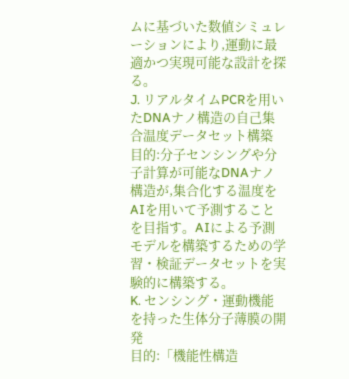ムに基づいた数値シミュレーションにより,運動に最適かつ実現可能な設計を探る。
J. リアルタイムPCRを用いたDNAナノ構造の自己集合温度データセット構築
目的:分子センシングや分子計算が可能なDNAナノ構造が,集合化する温度をAIを用いて予測することを目指す。AIによる予測モデルを構築するための学習・検証データセットを実験的に構築する。
K. センシング・運動機能を持った生体分子薄膜の開発
目的:「機能性構造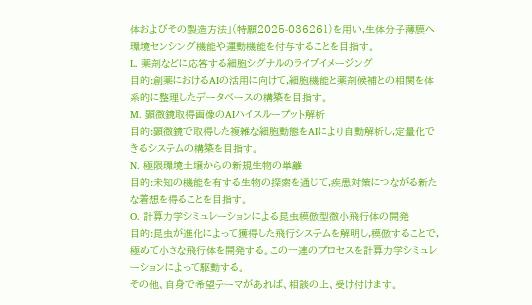体およびその製造方法」(特願2025-036261)を用い,生体分子薄膜へ環境センシング機能や運動機能を付与することを目指す。
L. 薬剤などに応答する細胞シグナルのライブイメージング
目的:創薬におけるAIの活用に向けて,細胞機能と薬剤候補との相関を体系的に整理したデータベースの構築を目指す。
M. 顕微鏡取得画像のAIハイスループット解析
目的:顕微鏡で取得した複雑な細胞動態をAIにより自動解析し,定量化できるシステムの構築を目指す。
N. 極限環境土壌からの新規生物の単離
目的:未知の機能を有する生物の探索を通じて,疾患対策につながる新たな着想を得ることを目指す。
O. 計算力学シミュレーションによる昆虫模倣型微小飛行体の開発
目的:昆虫が進化によって獲得した飛行システムを解明し,模倣することで,極めて小さな飛行体を開発する。この一連のプロセスを計算力学シミュレーションによって駆動する。
その他、自身で希望テーマがあれば、相談の上、受け付けます。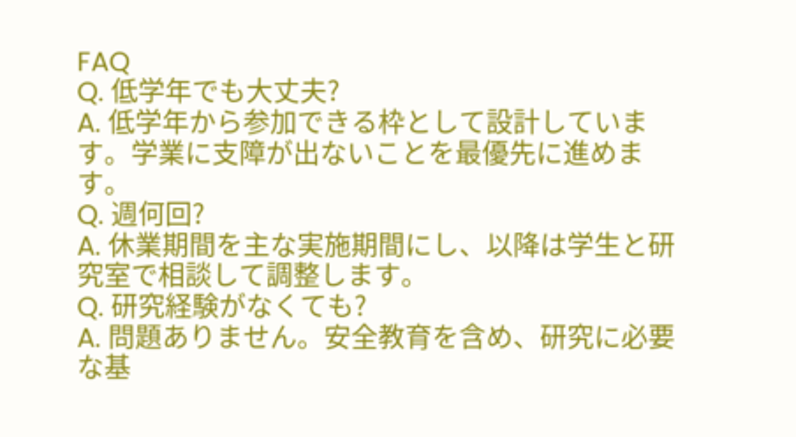FAQ
Q. 低学年でも大丈夫?
A. 低学年から参加できる枠として設計しています。学業に支障が出ないことを最優先に進めます。
Q. 週何回?
A. 休業期間を主な実施期間にし、以降は学生と研究室で相談して調整します。
Q. 研究経験がなくても?
A. 問題ありません。安全教育を含め、研究に必要な基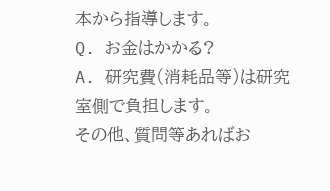本から指導します。
Q. お金はかかる?
A. 研究費(消耗品等)は研究室側で負担します。
その他、質問等あればお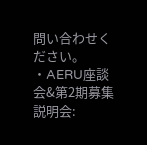問い合わせください。
・AERU座談会&第2期募集説明会: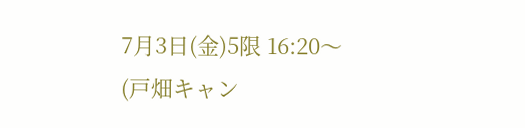7月3日(金)5限 16:20〜
(戸畑キャン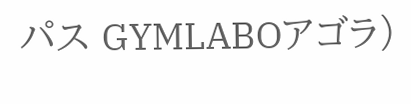パス GYMLABOアゴラ)